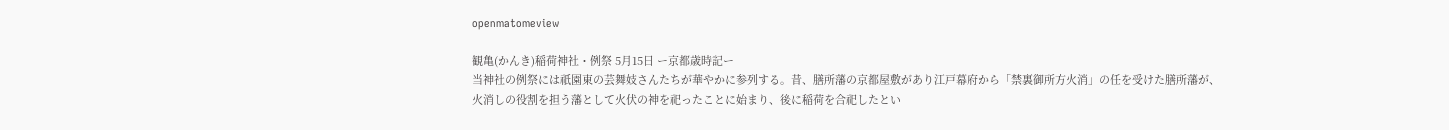openmatomeview

観亀(かんき)稲荷神社・例祭 5月15日 ー京都歳時記ー
当神社の例祭には祇園東の芸舞妓さんたちが華やかに参列する。昔、膳所藩の京都屋敷があり江戸幕府から「禁裏御所方火消」の任を受けた膳所藩が、火消しの役割を担う藩として火伏の神を祀ったことに始まり、後に稲荷を合祀したとい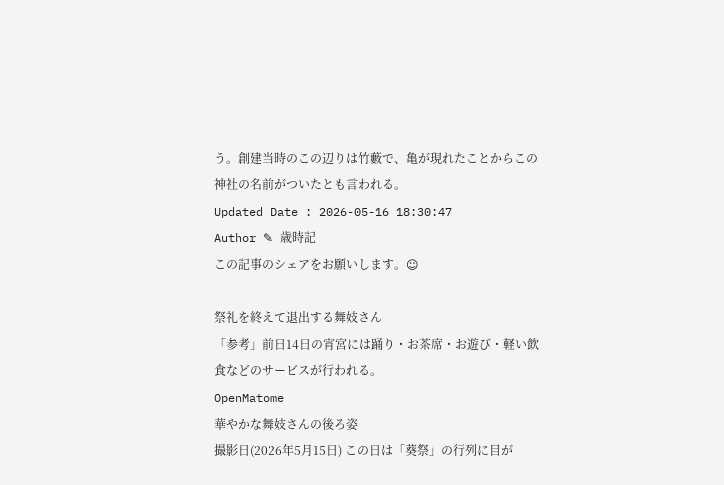う。創建当時のこの辺りは竹藪で、亀が現れたことからこの神社の名前がついたとも言われる。
Updated Date : 2026-05-16 18:30:47
Author ✎ 歳時記
この記事のシェアをお願いします。☺

祭礼を終えて退出する舞妓さん
「参考」前日14日の宵宮には踊り・お茶席・お遊び・軽い飲食などのサービスが行われる。
OpenMatome
華やかな舞妓さんの後ろ姿
撮影日(2026年5月15日) この日は「葵祭」の行列に目が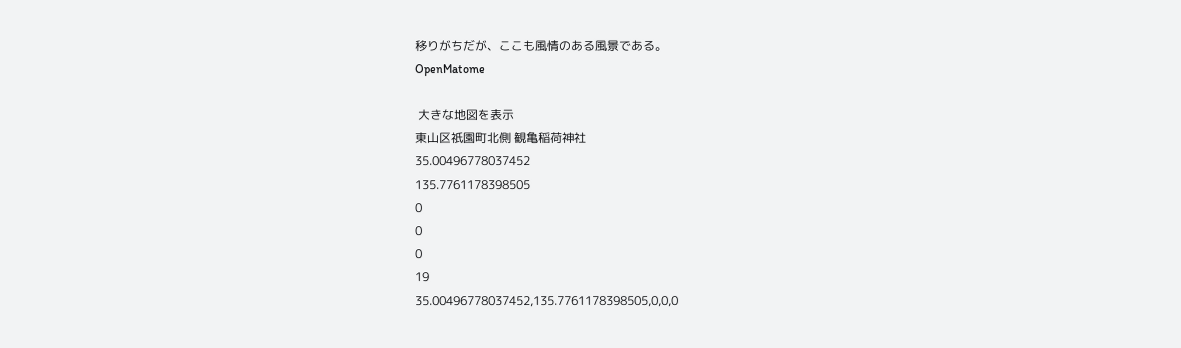移りがちだが、ここも風情のある風景である。
OpenMatome

 大きな地図を表示
東山区祇園町北側 観亀稲荷神社
35.00496778037452
135.7761178398505
0
0
0
19
35.00496778037452,135.7761178398505,0,0,0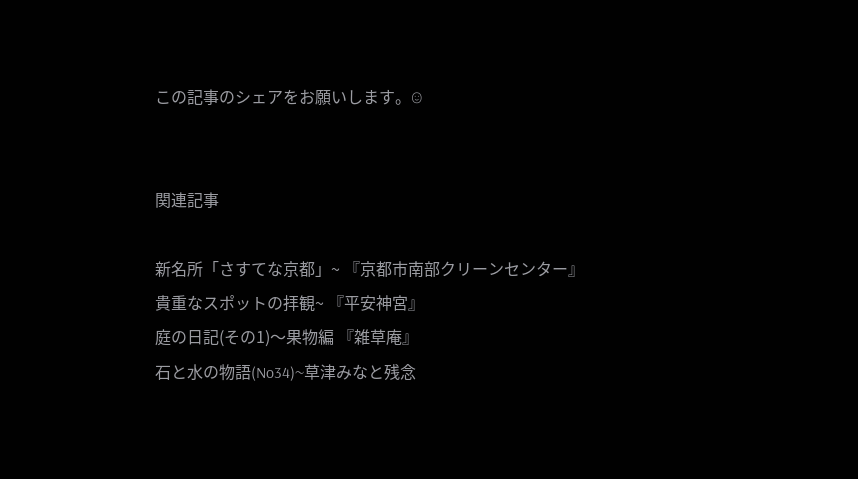この記事のシェアをお願いします。☺


関連記事

新名所「さすてな京都」~ 『京都市南部クリーンセンター』
貴重なスポットの拝観~ 『平安神宮』
庭の日記(その1)〜果物編 『雑草庵』
石と水の物語(No34)~草津みなと残念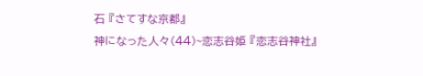石 『さてすな京都』
神になった人々(44)~恋志谷姫 『恋志谷神社』